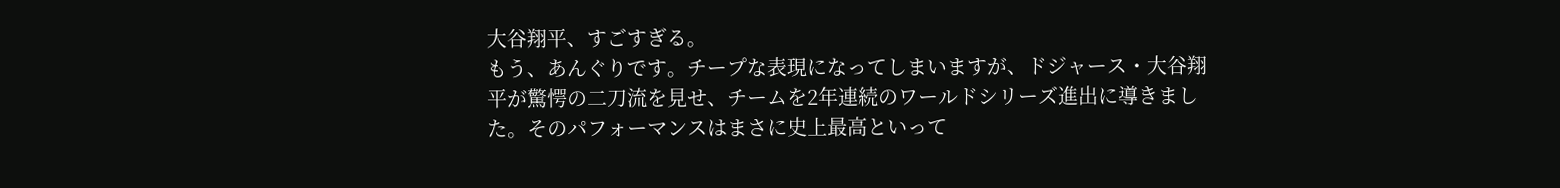大谷翔平、すごすぎる。
もう、あんぐりです。チープな表現になってしまいますが、ドジャース・大谷翔平が驚愕の二刀流を見せ、チームを2年連続のワールドシリーズ進出に導きました。そのパフォーマンスはまさに史上最高といって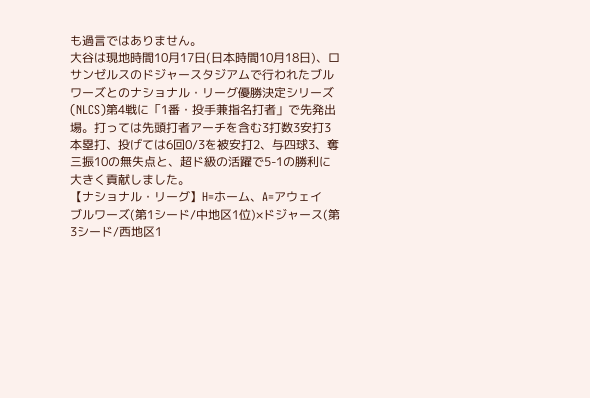も過言ではありません。
大谷は現地時間10月17日(日本時間10月18日)、ロサンゼルスのドジャースタジアムで行われたブルワーズとのナショナル・リーグ優勝決定シリーズ(NLCS)第4戦に「1番・投手兼指名打者」で先発出場。打っては先頭打者アーチを含む3打数3安打3本塁打、投げては6回0/3を被安打2、与四球3、奪三振10の無失点と、超ド級の活躍で5-1の勝利に大きく貢献しました。
【ナショナル・リーグ】H=ホーム、A=アウェイ
ブルワーズ(第1シード/中地区1位)×ドジャース(第3シード/西地区1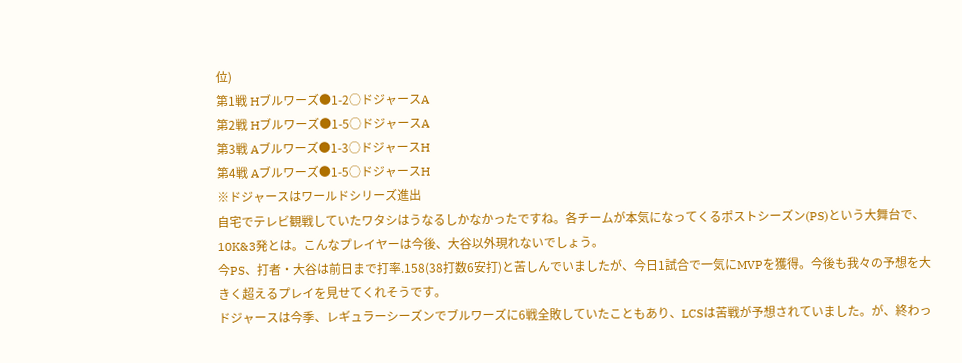位)
第1戦 Hブルワーズ●1-2○ドジャースA
第2戦 Hブルワーズ●1-5○ドジャースA
第3戦 Aブルワーズ●1-3○ドジャースH
第4戦 Aブルワーズ●1-5○ドジャースH
※ドジャースはワールドシリーズ進出
自宅でテレビ観戦していたワタシはうなるしかなかったですね。各チームが本気になってくるポストシーズン(PS)という大舞台で、10K&3発とは。こんなプレイヤーは今後、大谷以外現れないでしょう。
今PS、打者・大谷は前日まで打率.158(38打数6安打)と苦しんでいましたが、今日1試合で一気にMVPを獲得。今後も我々の予想を大きく超えるプレイを見せてくれそうです。
ドジャースは今季、レギュラーシーズンでブルワーズに6戦全敗していたこともあり、LCSは苦戦が予想されていました。が、終わっ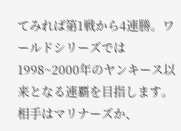てみれば第1戦から4連勝。ワールドシリーズでは1998~2000年のヤンキース以来となる連覇を目指します。相手はマリナーズか、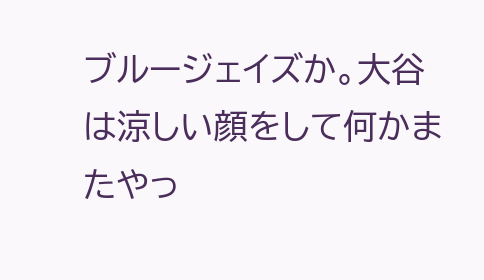ブルージェイズか。大谷は涼しい顔をして何かまたやっ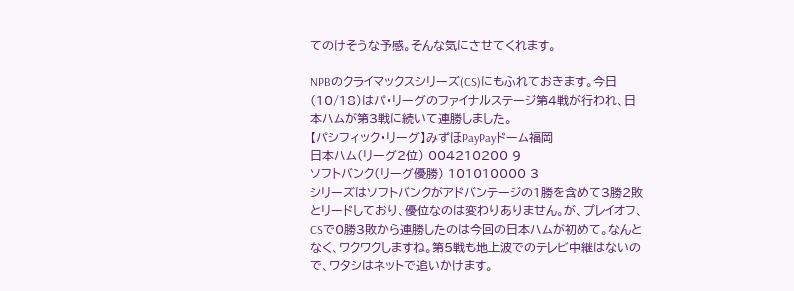てのけそうな予感。そんな気にさせてくれます。

NPBのクライマックスシリーズ(CS)にもふれておきます。今日(10/18)はパ・リーグのファイナルステージ第4戦が行われ、日本ハムが第3戦に続いて連勝しました。
【パシフィック・リーグ】みずほPayPayドーム福岡
日本ハム(リーグ2位) 004210200 9
ソフトバンク(リーグ優勝) 101010000 3
シリーズはソフトバンクがアドバンテージの1勝を含めて3勝2敗とリードしており、優位なのは変わりありません。が、プレイオフ、CSで0勝3敗から連勝したのは今回の日本ハムが初めて。なんとなく、ワクワクしますね。第5戦も地上波でのテレビ中継はないので、ワタシはネットで追いかけます。